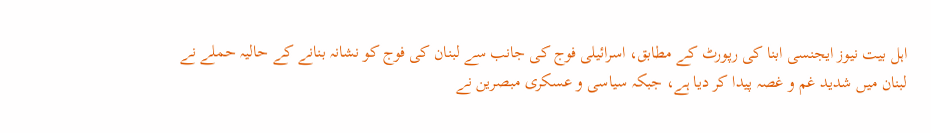اہل بیت نیوز ایجنسی ابنا کی رپورٹ کے مطابق، اسرائیلی فوج کی جانب سے لبنان کی فوج کو نشانہ بنانے کے حالیہ حملے نے لبنان میں شدید غم و غصہ پیدا کر دیا ہے، جبکہ سیاسی و عسکری مبصرین نے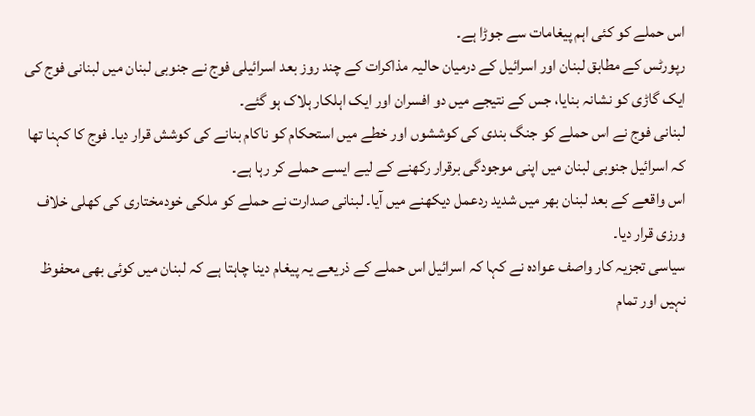اس حملے کو کئی اہم پیغامات سے جوڑا ہے۔
رپورٹس کے مطابق لبنان اور اسرائیل کے درمیان حالیہ مذاکرات کے چند روز بعد اسرائیلی فوج نے جنوبی لبنان میں لبنانی فوج کی ایک گاڑی کو نشانہ بنایا، جس کے نتیجے میں دو افسران اور ایک اہلکار ہلاک ہو گئے۔
لبنانی فوج نے اس حملے کو جنگ بندی کی کوششوں اور خطے میں استحکام کو ناکام بنانے کی کوشش قرار دیا۔ فوج کا کہنا تھا کہ اسرائیل جنوبی لبنان میں اپنی موجودگی برقرار رکھنے کے لیے ایسے حملے کر رہا ہے۔
اس واقعے کے بعد لبنان بھر میں شدید ردعمل دیکھنے میں آیا۔ لبنانی صدارت نے حملے کو ملکی خودمختاری کی کھلی خلاف ورزی قرار دیا۔
سیاسی تجزیہ کار واصف عواده نے کہا کہ اسرائیل اس حملے کے ذریعے یہ پیغام دینا چاہتا ہے کہ لبنان میں کوئی بھی محفوظ نہیں اور تمام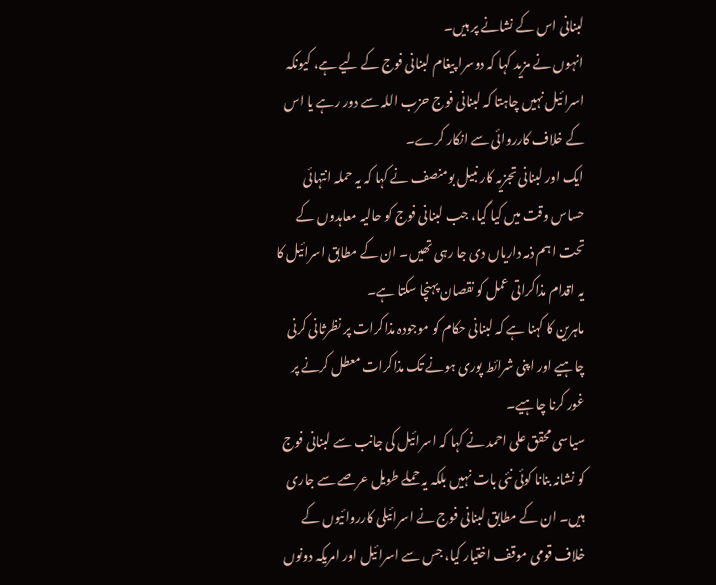لبنانی اس کے نشانے پر ہیں۔
انہوں نے مزید کہا کہ دوسرا پیغام لبنانی فوج کے لیے ہے، کیونکہ اسرائیل نہیں چاہتا کہ لبنانی فوج حزب اللہ سے دور رہے یا اس کے خلاف کارروائی سے انکار کرے۔
ایک اور لبنانی تجزیہ کار نبیل بومنصف نے کہا کہ یہ حملہ انتہائی حساس وقت میں کیا گیا، جب لبنانی فوج کو حالیہ معاہدوں کے تحت اہم ذمہ داریاں دی جا رہی تھیں۔ ان کے مطابق اسرائیل کا یہ اقدام مذاکراتی عمل کو نقصان پہنچا سکتا ہے۔
ماہرین کا کہنا ہے کہ لبنانی حکام کو موجودہ مذاکرات پر نظرثانی کرنی چاہیے اور اپنی شرائط پوری ہونے تک مذاکرات معطل کرنے پر غور کرنا چاہیے۔
سیاسی محقق علی احمد نے کہا کہ اسرائیل کی جانب سے لبنانی فوج کو نشانہ بنانا کوئی نئی بات نہیں بلکہ یہ حملے طویل عرصے سے جاری ہیں۔ ان کے مطابق لبنانی فوج نے اسرائیلی کارروائیوں کے خلاف قومی موقف اختیار کیا، جس سے اسرائیل اور امریکہ دونوں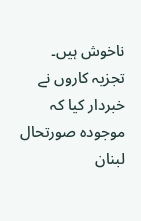ناخوش ہیں۔
تجزیہ کاروں نے خبردار کیا کہ موجودہ صورتحال لبنان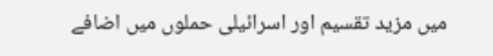میں مزید تقسیم اور اسرائیلی حملوں میں اضافے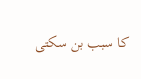کا سبب بن سکتی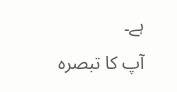ہے۔
آپ کا تبصرہ